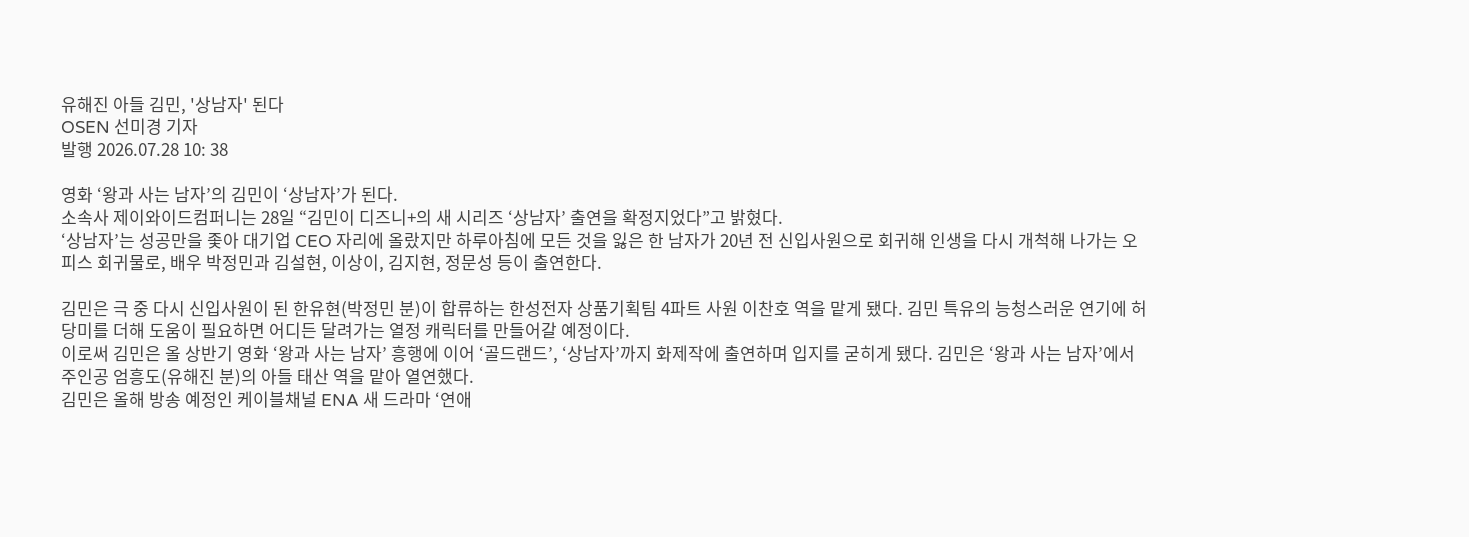유해진 아들 김민, '상남자' 된다
OSEN 선미경 기자
발행 2026.07.28 10: 38

영화 ‘왕과 사는 남자’의 김민이 ‘상남자’가 된다.
소속사 제이와이드컴퍼니는 28일 “김민이 디즈니+의 새 시리즈 ‘상남자’ 출연을 확정지었다”고 밝혔다.
‘상남자’는 성공만을 좇아 대기업 CEO 자리에 올랐지만 하루아침에 모든 것을 잃은 한 남자가 20년 전 신입사원으로 회귀해 인생을 다시 개척해 나가는 오피스 회귀물로, 배우 박정민과 김설현, 이상이, 김지현, 정문성 등이 출연한다.

김민은 극 중 다시 신입사원이 된 한유현(박정민 분)이 합류하는 한성전자 상품기획팀 4파트 사원 이찬호 역을 맡게 됐다. 김민 특유의 능청스러운 연기에 허당미를 더해 도움이 필요하면 어디든 달려가는 열정 캐릭터를 만들어갈 예정이다.
이로써 김민은 올 상반기 영화 ‘왕과 사는 남자’ 흥행에 이어 ‘골드랜드’, ‘상남자’까지 화제작에 출연하며 입지를 굳히게 됐다. 김민은 ‘왕과 사는 남자’에서 주인공 엄흥도(유해진 분)의 아들 태산 역을 맡아 열연했다.
김민은 올해 방송 예정인 케이블채널 ENA 새 드라마 ‘연애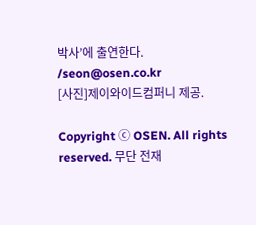박사’에 출연한다. /seon@osen.co.kr
[사진]제이와이드컴퍼니 제공.

Copyright ⓒ OSEN. All rights reserved. 무단 전재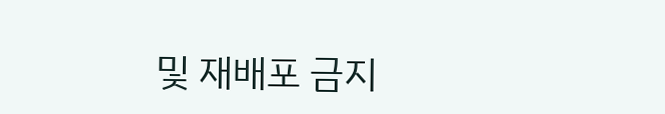및 재배포 금지